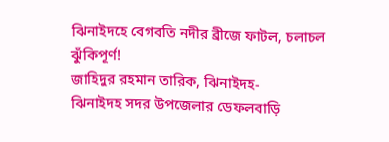ঝিনাইদহে বেগবতি নদীর ব্রীজে ফাটল, চলাচল ঝুঁকিপূর্ণ!
জাহিদুর রহমান তারিক, ঝিনাইদহ-
ঝিনাইদহ সদর উপজেলার ডেফলবাড়ি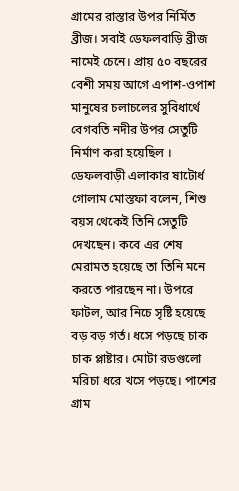গ্রামের রাস্তার উপর নির্মিত ব্রীজ। সবাই ডেফলবাড়ি ব্রীজ নামেই চেনে। প্রায় ৫০ বছরের বেশী সময় আগে এপাশ-ওপাশ মানুষের চলাচলের সুবিধার্থে বেগবতি নদীর উপর সেতুটি নির্মাণ করা হয়েছিল ।
ডেফলবাড়ী এলাকার ষাটোর্ধ গোলাম মোস্তফা বলেন, শিশু বয়স থেকেই তিনি সেতুটি দেখছেন। কবে এর শেষ মেরামত হয়েছে তা তিনি মনে করতে পারছেন না। উপরে ফাটল, আর নিচে সৃষ্টি হয়েছে বড় বড় গর্ত। ধসে পড়ছে চাক চাক প্লাষ্টার। মোটা রডগুলো মরিচা ধরে খসে পড়ছে। পাশের গ্রাম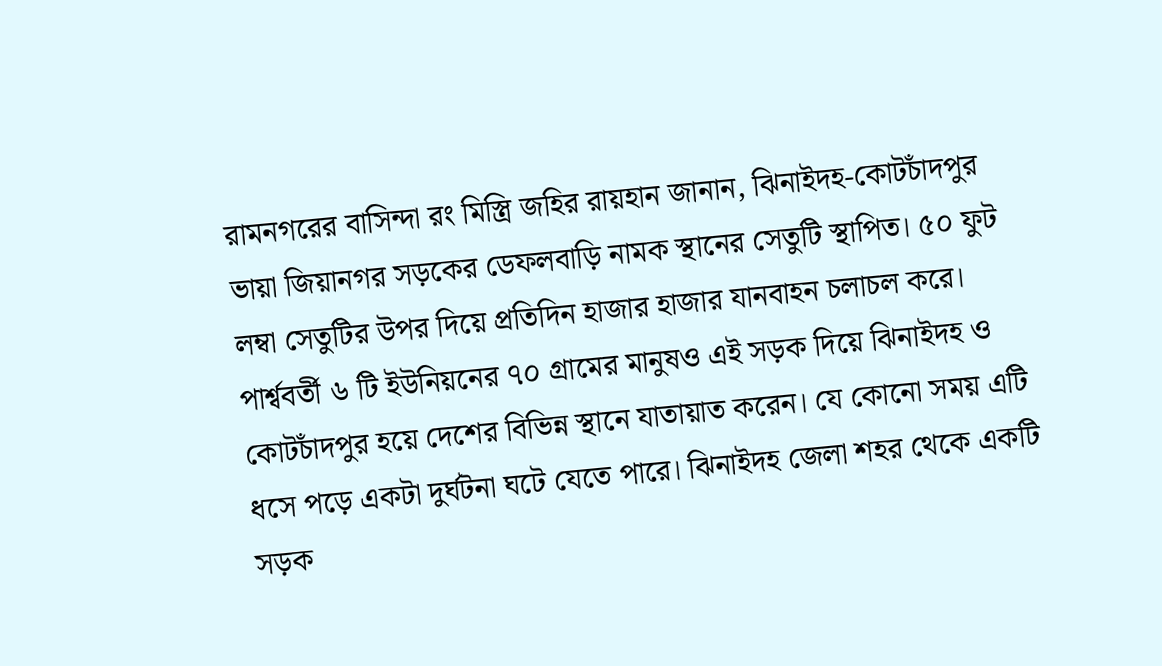রামনগরের বাসিন্দা রং মিস্ত্রি জহির রায়হান জানান, ঝিনাইদহ-কোটচাঁদপুর ভায়া জিয়ানগর সড়কের ডেফলবাড়ি নামক স্থানের সেতুটি স্থাপিত। ৫০ ফুট লম্বা সেতুটির উপর দিয়ে প্রতিদিন হাজার হাজার যানবাহন চলাচল করে। পার্শ্ববর্তী ৬ টি ইউনিয়নের ৭০ গ্রামের মানুষও এই সড়ক দিয়ে ঝিনাইদহ ও কোটচাঁদপুর হয়ে দেশের বিভিন্ন স্থানে যাতায়াত করেন। যে কোনো সময় এটি ধসে পড়ে একটা দুর্ঘটনা ঘটে যেতে পারে। ঝিনাইদহ জেলা শহর থেকে একটি সড়ক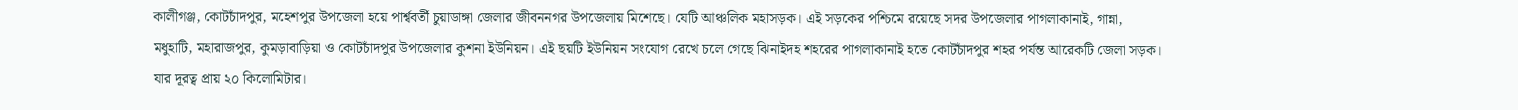কালীগঞ্জ, কোটচাঁদপুর, মহেশপুর উপজেলা হয়ে পার্শ্ববর্তী চুয়াডাঙ্গা জেলার জীবননগর উপজেলায় মিশেছে। যেটি আঞ্চলিক মহাসড়ক। এই সড়কের পশ্চিমে রয়েছে সদর উপজেলার পাগলাকানাই, গান্না, মধুহাটি, মহারাজপুর, কুমড়াবাড়িয়া ও কোটচাঁদপুর উপজেলার কুশনা ইউনিয়ন। এই ছয়টি ইউনিয়ন সংযোগ রেখে চলে গেছে ঝিনাইদহ শহরের পাগলাকানাই হতে কোটচাঁদপুর শহর পর্যন্ত আরেকটি জেলা সড়ক। যার দূরত্ব প্রায় ২০ কিলোমিটার।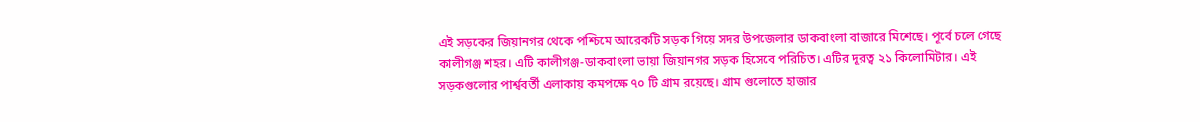এই সড়কের জিয়ানগর থেকে পশ্চিমে আরেকটি সড়ক গিয়ে সদর উপজেলার ডাকবাংলা বাজারে মিশেছে। পূর্বে চলে গেছে কালীগঞ্জ শহর। এটি কালীগঞ্জ-ডাকবাংলা ভায়া জিয়ানগর সড়ক হিসেবে পরিচিত। এটির দূরত্ব ২১ কিলোমিটার। এই সড়কগুলোর পার্শ্ববর্তী এলাকায় কমপক্ষে ৭০ টি গ্রাম রয়েছে। গ্রাম গুলোতে হাজার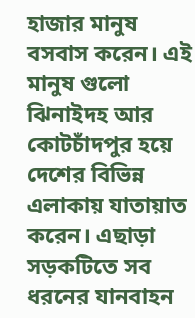হাজার মানুষ বসবাস করেন। এই মানুষ গুলো ঝিনাইদহ আর কোটচাঁদপুর হয়ে দেশের বিভিন্ন এলাকায় যাতায়াত করেন। এছাড়া সড়কটিতে সব ধরনের যানবাহন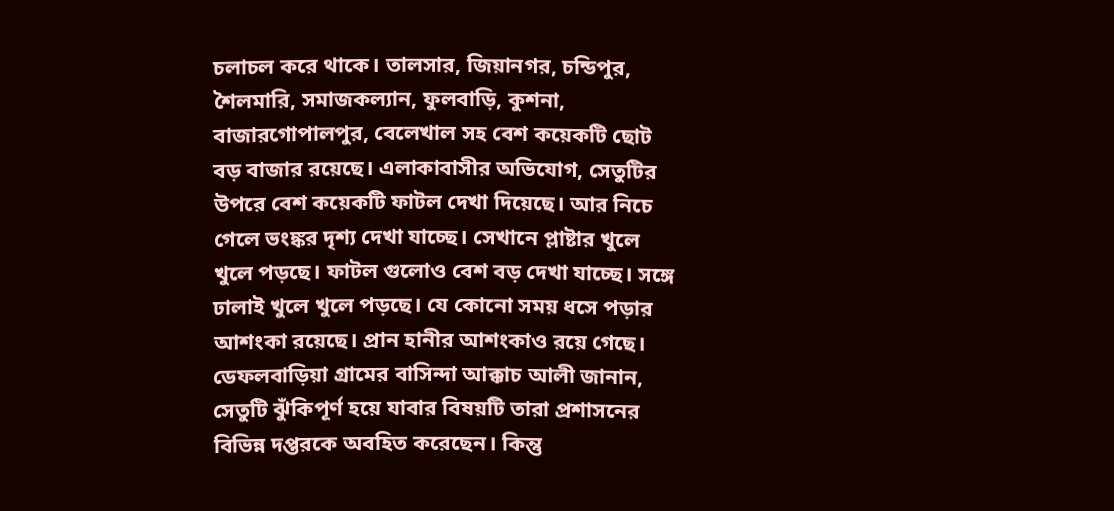চলাচল করে থাকে। তালসার, জিয়ানগর, চন্ডিপুর, শৈলমারি, সমাজকল্যান, ফুলবাড়ি, কুশনা, বাজারগোপালপুর, বেলেখাল সহ বেশ কয়েকটি ছোট বড় বাজার রয়েছে। এলাকাবাসীর অভিযোগ, সেতুটির উপরে বেশ কয়েকটি ফাটল দেখা দিয়েছে। আর নিচে গেলে ভংঙ্কর দৃশ্য দেখা যাচ্ছে। সেখানে প্লাষ্টার খুলে খুলে পড়ছে। ফাটল গুলোও বেশ বড় দেখা যাচ্ছে। সঙ্গে ঢালাই খুলে খুলে পড়ছে। যে কোনো সময় ধসে পড়ার আশংকা রয়েছে। প্রান হানীর আশংকাও রয়ে গেছে। ডেফলবাড়িয়া গ্রামের বাসিন্দা আক্কাচ আলী জানান, সেতুটি ঝুঁকিপূর্ণ হয়ে যাবার বিষয়টি তারা প্রশাসনের বিভিন্ন দপ্তরকে অবহিত করেছেন। কিন্তু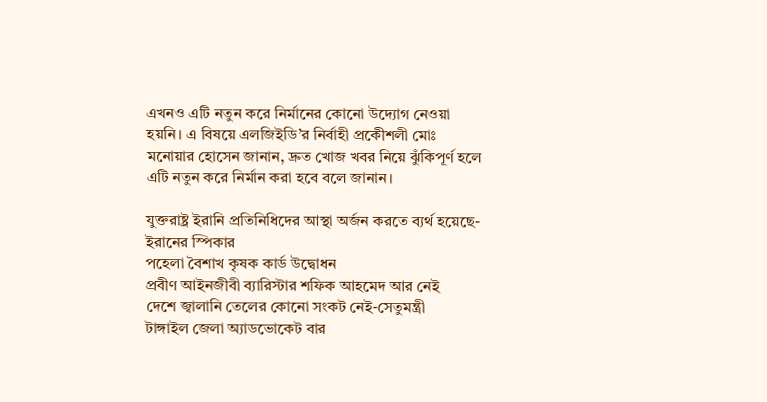এখনও এটি নতুন করে নির্মানের কোনো উদ্যোগ নেওয়া হয়নি। এ বিষয়ে এলজিইডি’র নির্বাহী প্রকেীশলী মোঃ মনোয়ার হোসেন জানান, দ্রুত খোজ খবর নিয়ে ঝুঁকিপূর্ণ হলে এটি নতুন করে নির্মান করা হবে বলে জানান।

যুক্তরাষ্ট্র ইরানি প্রতিনিধিদের আস্থা অর্জন করতে ব্যর্থ হয়েছে-ইরানের স্পিকার
পহেলা বৈশাখ কৃষক কার্ড উদ্বোধন
প্রবীণ আইনজীবী ব্যারিস্টার শফিক আহমেদ আর নেই
দেশে জ্বালানি তেলের কোনো সংকট নেই-সেতুমন্ত্রী
টাঙ্গাইল জেলা অ্যাডভোকেট বার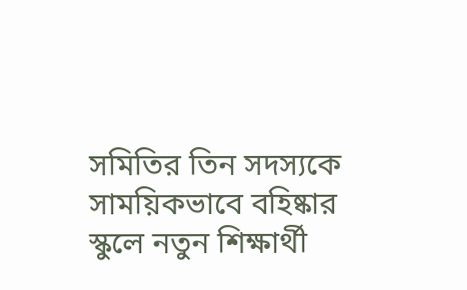সমিতির তিন সদস্যকে সাময়িকভাবে বহিষ্কার
স্কুলে নতুন শিক্ষার্থী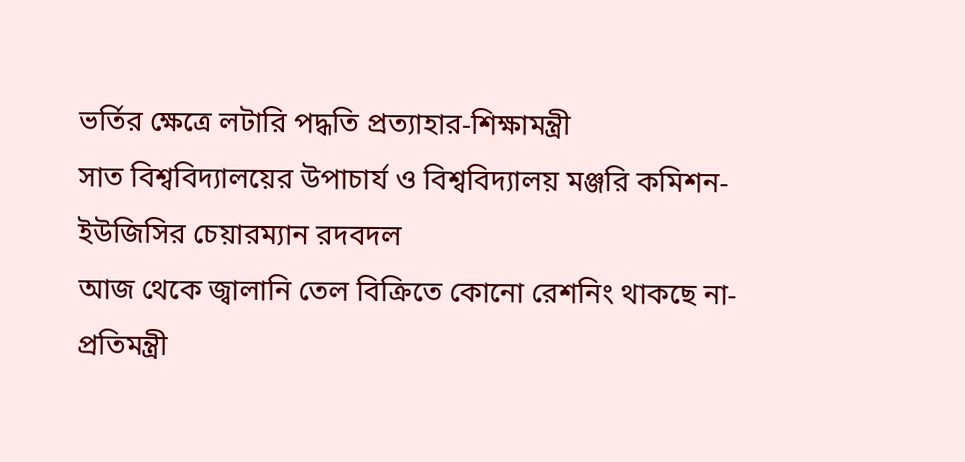ভর্তির ক্ষেত্রে লটারি পদ্ধতি প্রত্যাহার-শিক্ষামন্ত্রী
সাত বিশ্ববিদ্যালয়ের উপাচার্য ও বিশ্ববিদ্যালয় মঞ্জরি কমিশন-ইউজিসির চেয়ারম্যান রদবদল
আজ থেকে জ্বালানি তেল বিক্রিতে কোনো রেশনিং থাকছে না-প্রতিমন্ত্রী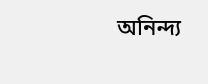অনিন্দ্য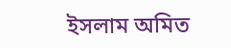ইসলাম অমিত